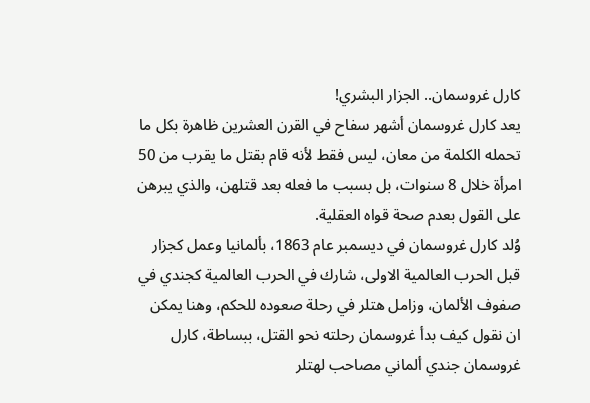كارل غروسمان.. الجزار البشري!
يعد كارل غروسمان أشهر سفاح في القرن العشرين ظاهرة بكل ما تحمله الكلمة من معان، ليس فقط لأنه قام بقتل ما يقرب من 50 امرأة خلال 8 سنوات، بل بسبب ما فعله بعد قتلهن، والذي يبرهن على القول بعدم صحة قواه العقلية.
وُلد كارل غروسمان في ديسمبر عام 1863، بألمانيا وعمل كجزار قبل الحرب العالمية الاولى، شارك في الحرب العالمية كجندي في صفوف الألمان، وزامل هتلر في رحلة صعوده للحكم، وهنا يمكن ان نقول كيف بدأ غروسمان رحلته نحو القتل، ببساطة، كارل غروسمان جندي ألماني مصاحب لهتلر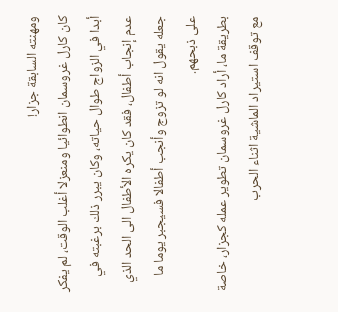ومهنته السابقة جزار!
كان كارل غروسمان انطوائيا ومنعزلا أغلب الوقت، لم يفكر أبدا في الزواج طوال حياته، وكان يبرر ذلك برغبته في عدم إنجاب أطفال، فقد كان يكره الأطفال الى الحد الذي جعله يقول انه لو تزوج وأنجب أطفالا فسيجبر يوما ما على ذبحهم.
بطريقة ما، أراد كارل غروسمان تطوير عمله كجزار، خاصة مع توقف استيراد الماشية اثناء الحرب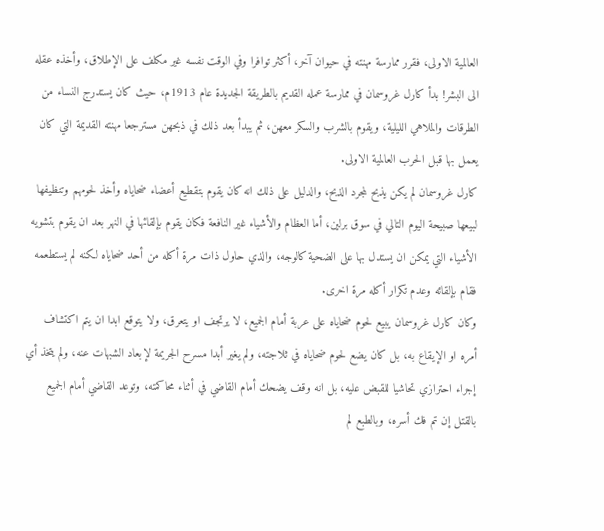العالمية الاولى، فقرر ممارسة مهنته في حيوان آخر، أكثر توافرا وفي الوقت نفسه غير مكلف على الإطلاق، وأخذه عقله الى البشر! بدأ كارل غروسمان في ممارسة عمله القديم بالطريقة الجديدة عام 1913م، حيث كان يستدرج النساء من الطرقات والملاهي الليلية، ويقوم بالشرب والسكر معهن، ثم يبدأ بعد ذلك في ذبحهن مسترجعا مهنته القديمة التي كان يعمل بها قبل الحرب العالمية الاولى.
كارل غروسمان لم يكن يذبح لمجرد الذبح، والدليل على ذلك انه كان يقوم بتقطيع أعضاء ضحاياه وأخذ لحومهم وتنظيفها لبيعها صبيحة اليوم التالي في سوق برلين، أما العظام والأشياء غير النافعة فكان يقوم بإلقائها في النهر بعد ان يقوم بتشويه الأشياء التي يمكن ان يستدل بها على الضحية كالوجه، والذي حاول ذات مرة أكله من أحد ضحاياه لكنه لم يستطعمه فقام بإلقائه وعدم تكرار أكله مرة اخرى.
وكان كارل غروسمان يبيع لحوم ضحاياه على عربة أمام الجميع، لا يرتجف او يتعرق، ولا يتوقع ابدا ان يتم اكتشاف أمره او الإيقاع به، بل كان يضع لحوم ضحاياه في ثلاجته، ولم يغير أبدا مسرح الجريمة لإبعاد الشبهات عنه، ولم يتخذ أي إجراء احترازي تحاشيا للقبض عليه، بل انه وقف يضحك أمام القاضي في أثناء محاكمته، وتوعد القاضي أمام الجميع بالقتل إن تم فك أسره، وبالطبع لم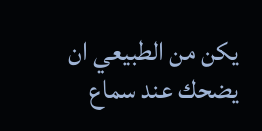يكن من الطبيعي ان يضحك عند سماع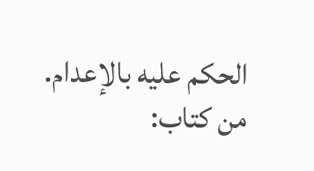الحكم عليه بالإعدام.
من كتاب: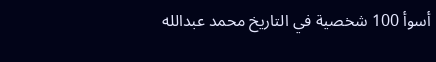أسوأ 100 شخصية في التاريخ محمد عبدالله